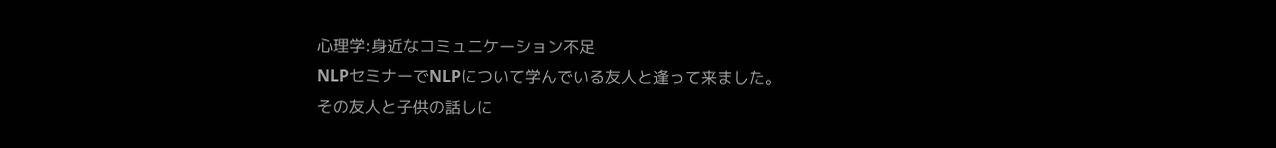心理学:身近なコミュニケーション不足
NLPセミナーでNLPについて学んでいる友人と逢って来ました。
その友人と子供の話しに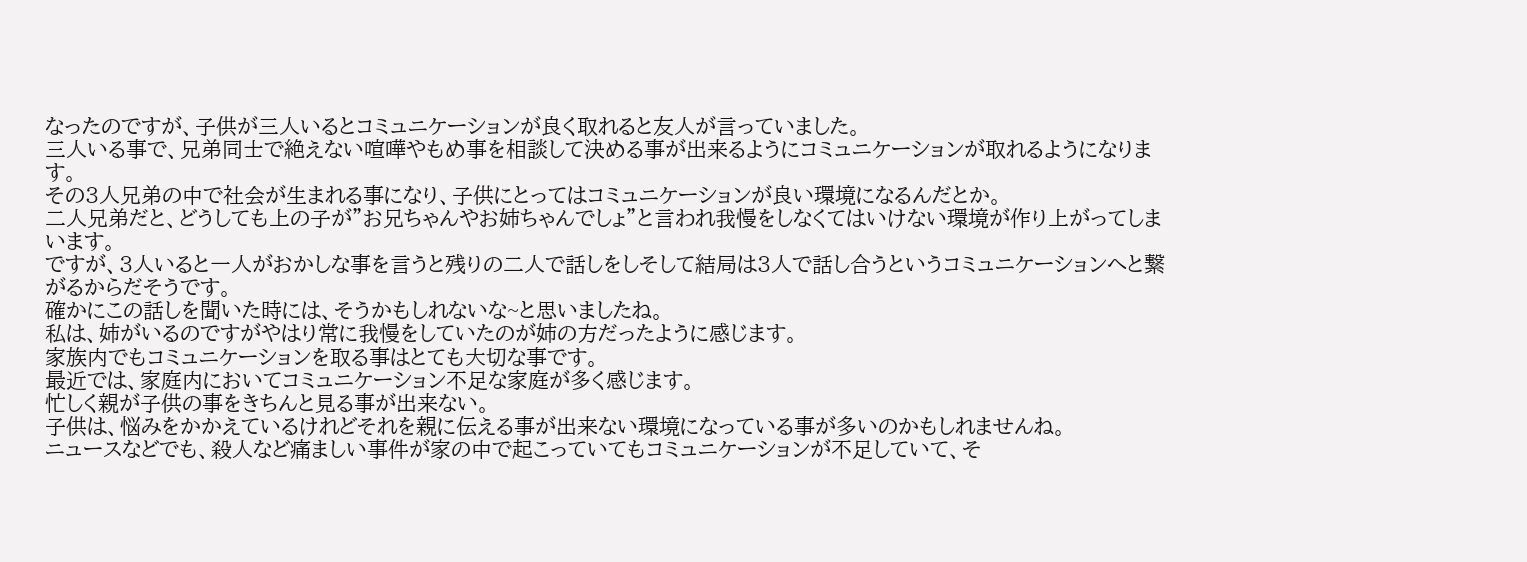なったのですが、子供が三人いるとコミュニケーションが良く取れると友人が言っていました。
三人いる事で、兄弟同士で絶えない喧嘩やもめ事を相談して決める事が出来るようにコミュニケーションが取れるようになります。
その3人兄弟の中で社会が生まれる事になり、子供にとってはコミュニケーションが良い環境になるんだとか。
二人兄弟だと、どうしても上の子が”お兄ちゃんやお姉ちゃんでしょ”と言われ我慢をしなくてはいけない環境が作り上がってしまいます。
ですが、3人いると一人がおかしな事を言うと残りの二人で話しをしそして結局は3人で話し合うというコミュニケーションへと繋がるからだそうです。
確かにこの話しを聞いた時には、そうかもしれないな~と思いましたね。
私は、姉がいるのですがやはり常に我慢をしていたのが姉の方だったように感じます。
家族内でもコミュニケーションを取る事はとても大切な事です。
最近では、家庭内においてコミュニケーション不足な家庭が多く感じます。
忙しく親が子供の事をきちんと見る事が出来ない。
子供は、悩みをかかえているけれどそれを親に伝える事が出来ない環境になっている事が多いのかもしれませんね。
ニュースなどでも、殺人など痛ましい事件が家の中で起こっていてもコミュニケーションが不足していて、そ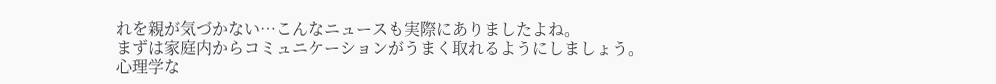れを親が気づかない…こんなニュースも実際にありましたよね。
まずは家庭内からコミュニケーションがうまく取れるようにしましょう。
心理学な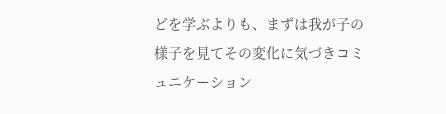どを学ぶよりも、まずは我が子の様子を見てその変化に気づきコミュニケーション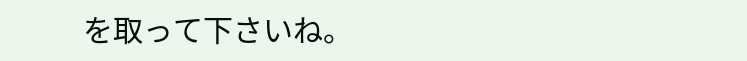を取って下さいね。